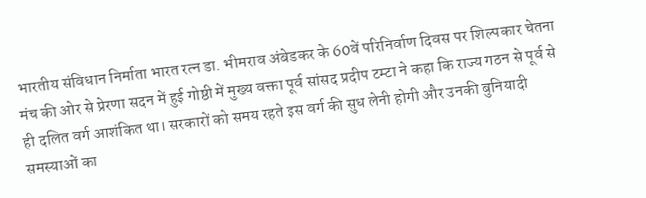भारतीय संविधान निर्माता भारत रत्न डा. भीमराव अंबेडकर के 60वें परिनिर्वाण दिवस पर शिल्पकार चेतना मंच की ओर से प्रेरणा सदन में हुई गोष्ठी में मुख्य वक्ता पूर्व सांसद प्रदीप टम्टा ने कहा कि राज्य गठन से पूर्व से ही दलित वर्ग आशंकित था। सरकारों को समय रहते इस वर्ग की सुध लेनी होगी और उनकी बुनियादी समस्याओं का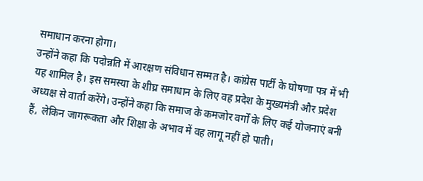समाधान करना होगा।
उन्होंने कहा कि पदोन्नति में आरक्षण संविधान सम्मत है। कांग्रेस पार्टी के घोषणा पत्र में भी यह शामिल है। इस समस्या के शीघ्र समाधान के लिए वह प्रदेश के मुख्यमंत्री और प्रदेश अध्यक्ष से वार्ता करेंगे। उन्होंने कहा कि समाज के कमजोर वर्गों के लिए कई योजनाएं बनी हैं, लेकिन जागरूकता और शिक्षा के अभाव में वह लागू नहीं हो पाती।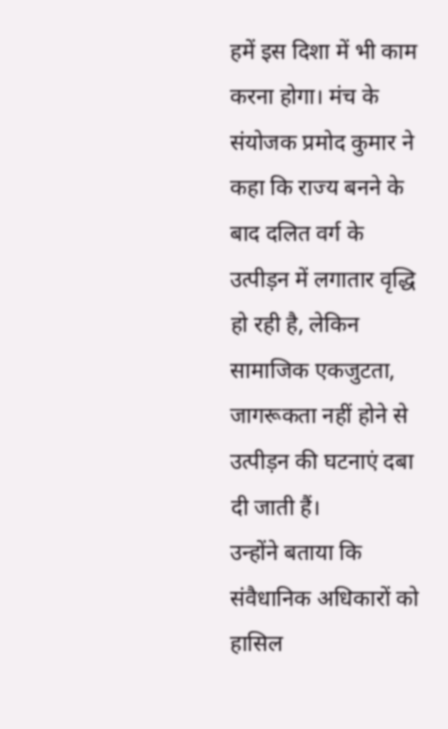हमें इस दिशा में भी काम करना होगा। मंच के संयोजक प्रमोद कुमार ने कहा कि राज्य बनने के बाद दलित वर्ग के उत्पीड़न में लगातार वृद्धि हो रही है, लेकिन सामाजिक एकजुटता, जागरूकता नहीं होने से उत्पीड़न की घटनाएं दबा दी जाती हैं।
उन्होंने बताया कि संवैधानिक अधिकारों को हासिल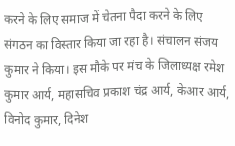करने के लिए समाज में चेतना पैदा करने के लिए संगठन का विस्तार किया जा रहा है। संचालन संजय कुमार ने किया। इस मौके पर मंच के जिलाध्यक्ष रमेश कुमार आर्य, महासचिव प्रकाश चंद्र आर्य, केआर आर्य, विनोद कुमार, दिनेश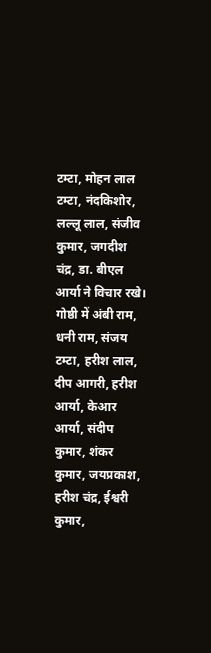टम्टा, मोहन लाल टम्टा, नंदकिशोर, लल्लू लाल, संजीव कुमार, जगदीश चंद्र, डा. बीएल आर्या ने विचार रखे। गोष्ठी में अंबी राम, धनी राम, संजय टम्टा, हरीश लाल, दीप आगरी, हरीश आर्या, केआर आर्या, संदीप कुमार, शंकर कुमार, जयप्रकाश, हरीश चंद्र, ईश्वरी कुमार,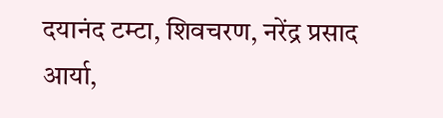दयानंद टम्टा, शिवचरण, नरेंद्र प्रसाद आर्या,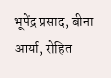भूपेंद्र प्रसाद, बीना आर्या, रोहित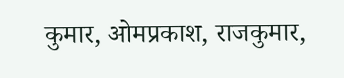कुमार, ओमप्रकाश, राजकुमार,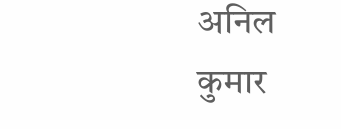अनिल कुमार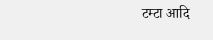टम्टा आदि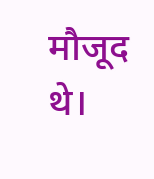मौजूद थे।